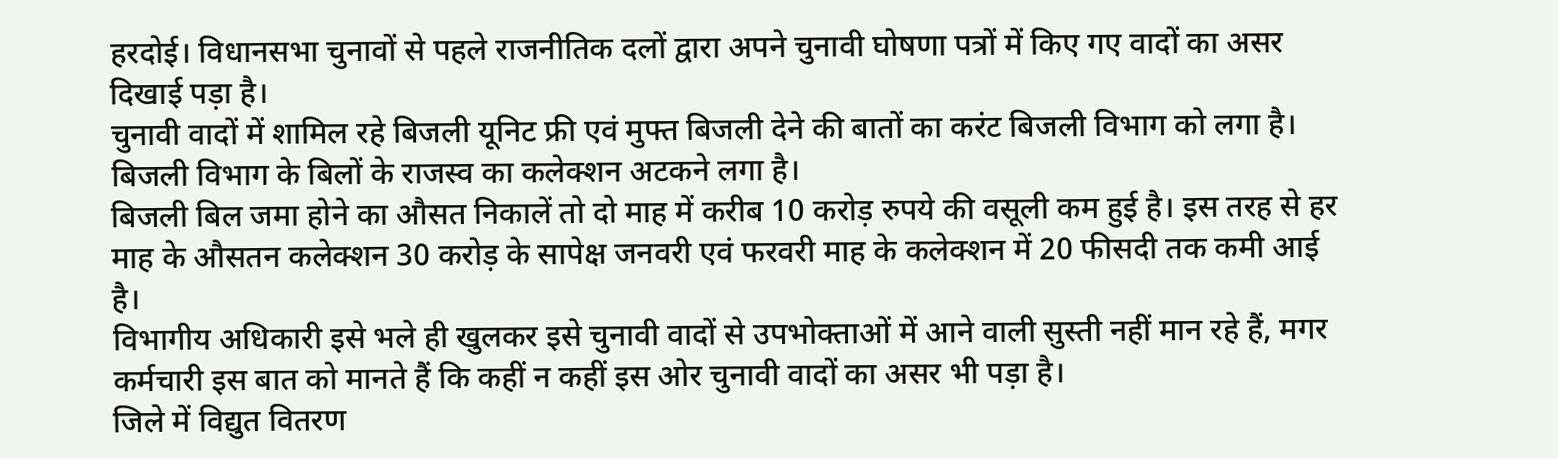हरदोई। विधानसभा चुनावों से पहले राजनीतिक दलों द्वारा अपने चुनावी घोषणा पत्रों में किए गए वादों का असर दिखाई पड़ा है।
चुनावी वादों में शामिल रहे बिजली यूनिट फ्री एवं मुफ्त बिजली देने की बातों का करंट बिजली विभाग को लगा है। बिजली विभाग के बिलों के राजस्व का कलेक्शन अटकने लगा है।
बिजली बिल जमा होने का औसत निकालें तो दो माह में करीब 10 करोड़ रुपये की वसूली कम हुई है। इस तरह से हर माह के औसतन कलेक्शन 30 करोड़ के सापेक्ष जनवरी एवं फरवरी माह के कलेक्शन में 20 फीसदी तक कमी आई है।
विभागीय अधिकारी इसे भले ही खुलकर इसे चुनावी वादों से उपभोक्ताओं में आने वाली सुस्ती नहीं मान रहे हैं, मगर कर्मचारी इस बात को मानते हैं कि कहीं न कहीं इस ओर चुनावी वादों का असर भी पड़ा है।
जिले में विद्युत वितरण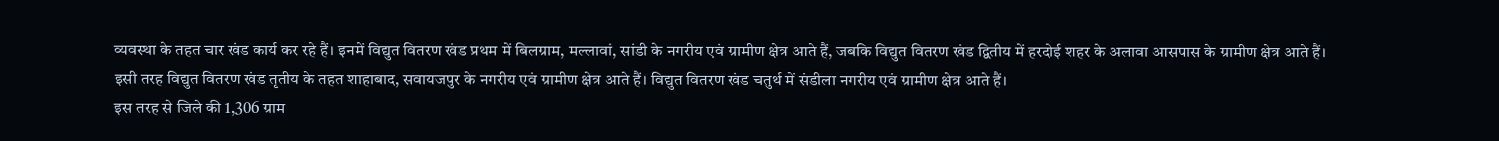व्यवस्था के तहत चार खंड कार्य कर रहे हैं। इनमें विद्युत वितरण खंड प्रथम में बिलग्राम, मल्लावां, सांडी के नगरीय एवं ग्रामीण क्षेत्र आते हैं, जबकि विद्युत वितरण खंड द्वितीय में हरदोई शहर के अलावा आसपास के ग्रामीण क्षेत्र आते हैं।
इसी तरह विद्युत वितरण खंड तृतीय के तहत शाहाबाद, सवायजपुर के नगरीय एवं ग्रामीण क्षेत्र आते हैं। विद्युत वितरण खंड चतुर्थ में संडीला नगरीय एवं ग्रामीण क्षेत्र आते हैं।
इस तरह से जिले की 1,306 ग्राम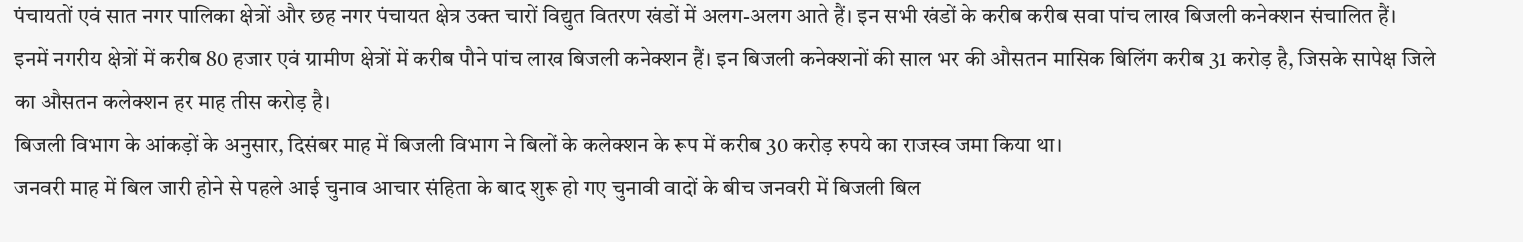पंचायतों एवं सात नगर पालिका क्षेत्रों और छह नगर पंचायत क्षेत्र उक्त चारों विद्युत वितरण खंडों में अलग-अलग आते हैं। इन सभी खंडों के करीब करीब सवा पांच लाख बिजली कनेक्शन संचालित हैं।
इनमें नगरीय क्षेत्रों में करीब 80 हजार एवं ग्रामीण क्षेत्रों में करीब पौने पांच लाख बिजली कनेक्शन हैं। इन बिजली कनेक्शनों की साल भर की औसतन मासिक बिलिंग करीब 31 करोड़ है, जिसके सापेक्ष जिले का औसतन कलेक्शन हर माह तीस करोड़ है।
बिजली विभाग के आंकड़ों के अनुसार, दिसंबर माह में बिजली विभाग ने बिलों के कलेक्शन के रूप में करीब 30 करोड़ रुपये का राजस्व जमा किया था।
जनवरी माह में बिल जारी होने से पहले आई चुनाव आचार संहिता के बाद शुरू हो गए चुनावी वादों के बीच जनवरी में बिजली बिल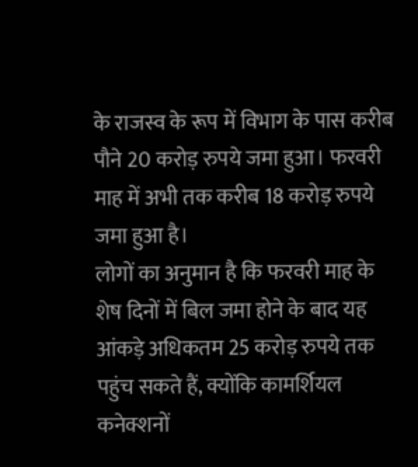के राजस्व के रूप में विभाग के पास करीब पौने 20 करोड़ रुपये जमा हुआ। फरवरी माह में अभी तक करीब 18 करोड़ रुपये जमा हुआ है।
लोगों का अनुमान है कि फरवरी माह के शेष दिनों में बिल जमा होने के बाद यह आंकड़े अधिकतम 25 करोड़ रुपये तक पहुंच सकते हैं, क्योंकि कामर्शियल कनेक्शनों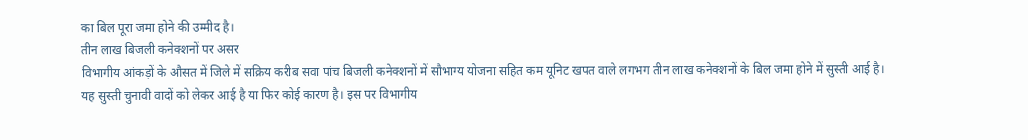का बिल पूरा जमा होने की उम्मीद है।
तीन लाख बिजली कनेक्शनों पर असर
विभागीय आंकड़ों के औसत में जिले में सक्रिय करीब सवा पांच बिजली कनेक्शनों में सौभाग्य योजना सहित कम यूनिट खपत वाले लगभग तीन लाख कनेक्शनों के बिल जमा होने में सुस्ती आई है।
यह सुस्ती चुनावी वादों को लेकर आई है या फिर कोई कारण है। इस पर विभागीय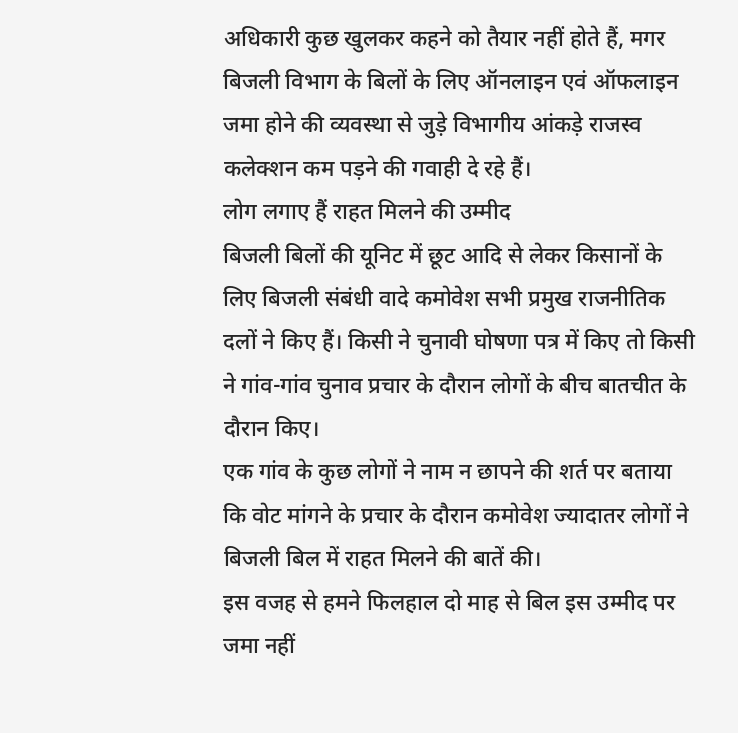अधिकारी कुछ खुलकर कहने को तैयार नहीं होते हैं, मगर बिजली विभाग के बिलों के लिए ऑनलाइन एवं ऑफलाइन जमा होने की व्यवस्था से जुड़े विभागीय आंकड़े राजस्व कलेक्शन कम पड़ने की गवाही दे रहे हैं।
लोग लगाए हैं राहत मिलने की उम्मीद
बिजली बिलों की यूनिट में छूट आदि से लेकर किसानों के लिए बिजली संबंधी वादे कमोवेश सभी प्रमुख राजनीतिक दलों ने किए हैं। किसी ने चुनावी घोषणा पत्र में किए तो किसी ने गांव-गांव चुनाव प्रचार के दौरान लोगों के बीच बातचीत के दौरान किए।
एक गांव के कुछ लोगों ने नाम न छापने की शर्त पर बताया कि वोट मांगने के प्रचार के दौरान कमोवेश ज्यादातर लोगों ने बिजली बिल में राहत मिलने की बातें की।
इस वजह से हमने फिलहाल दो माह से बिल इस उम्मीद पर जमा नहीं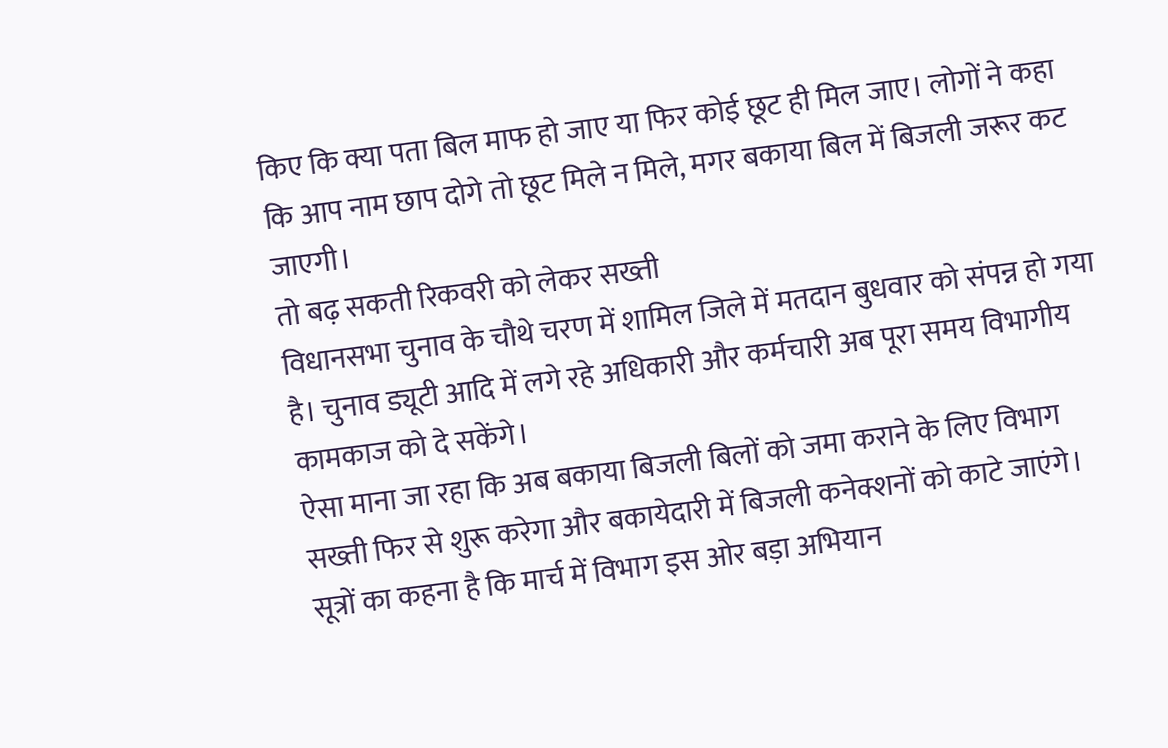किए कि क्या पता बिल माफ हो जाए या फिर कोई छूट ही मिल जाए। लोगों ने कहा कि आप नाम छाप दोगे तो छूट मिले न मिले, मगर बकाया बिल में बिजली जरूर कट जाएगी।
तो बढ़ सकती रिकवरी को लेकर सख्ती
विधानसभा चुनाव के चौथे चरण में शामिल जिले में मतदान बुधवार को संपन्न हो गया है। चुनाव ड्यूटी आदि में लगे रहे अधिकारी और कर्मचारी अब पूरा समय विभागीय कामकाज को दे सकेंगे।
ऐसा माना जा रहा कि अब बकाया बिजली बिलों को जमा कराने के लिए विभाग सख्ती फिर से शुरू करेगा और बकायेदारी में बिजली कनेक्शनों को काटे जाएंगे। सूत्रों का कहना है कि मार्च में विभाग इस ओर बड़ा अभियान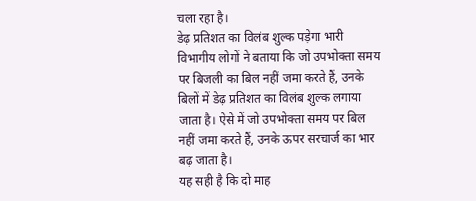चला रहा है।
डेढ़ प्रतिशत का विलंब शुल्क पड़ेगा भारी
विभागीय लोगों ने बताया कि जो उपभोक्ता समय पर बिजली का बिल नहीं जमा करते हैं, उनके बिलों में डेढ़ प्रतिशत का विलंब शुल्क लगाया जाता है। ऐसे में जो उपभोक्ता समय पर बिल नहीं जमा करते हैं, उनके ऊपर सरचार्ज का भार बढ़ जाता है।
यह सही है कि दो माह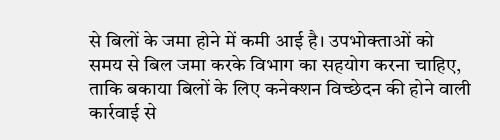से बिलों के जमा होने में कमी आई है। उपभोक्ताओं को समय से बिल जमा करके विभाग का सहयोग करना चाहिए, ताकि बकाया बिलों के लिए कनेक्शन विच्छेदन की होने वाली कार्रवाई से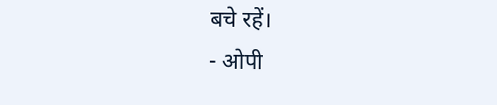बचे रहें।
- ओपी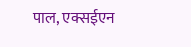पाल, एक्सईएन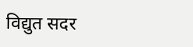विद्युत सदर